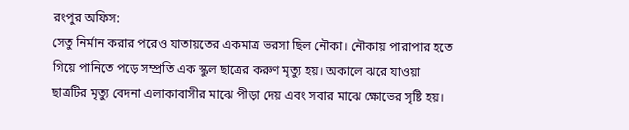রংপুর অফিস:
সেতু নির্মান করার পরেও যাতায়তের একমাত্র ভরসা ছিল নৌকা। নৌকায় পারাপার হতে গিয়ে পানিতে পড়ে সম্প্রতি এক স্কুল ছাত্রের করুণ মৃত্যু হয়। অকালে ঝরে যাওয়া ছাত্রটির মৃত্যু বেদনা এলাকাবাসীর মাঝে পীড়া দেয় এবং সবার মাঝে ক্ষোভের সৃষ্টি হয়।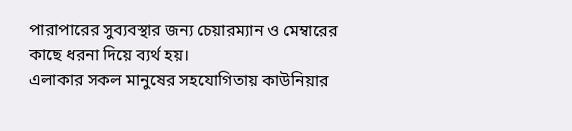পারাপারের সুব্যবস্থার জন্য চেয়ারম্যান ও মেম্বারের কাছে ধরনা দিয়ে ব্যর্থ হয়।
এলাকার সকল মানুষের সহযোগিতায় কাউনিয়ার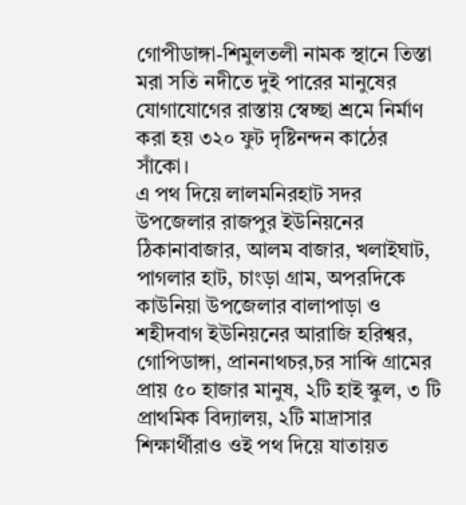গোপীডাঙ্গা-শিমুলতলী নামক স্থানে তিস্তা মরা সতি নদীতে দুই পারের মানুষের যোগাযোগের রাস্তায় স্বেচ্ছা শ্রমে নির্মাণ করা হয় ৩২০ ফুট দৃষ্টিনন্দন কাঠের সাঁকো।
এ পথ দিয়ে লালমনিরহাট সদর উপজেলার রাজপুর ইউনিয়নের ঠিকানাবাজার, আলম বাজার, খলাইঘাট, পাগলার হাট, চাংড়া গ্রাম, অপরদিকে কাউনিয়া উপজেলার বালাপাড়া ও শহীদবাগ ইউনিয়নের আরাজি হরিশ্বর, গোপিডাঙ্গা, প্রাননাথচর,চর সাব্দি গ্রামের প্রায় ৫০ হাজার মানুষ, ২টি হাই স্কুল, ৩ টি প্রাথমিক বিদ্যালয়, ২টি মাদ্রাসার শিক্ষার্থীরাও ওই পথ দিয়ে যাতায়ত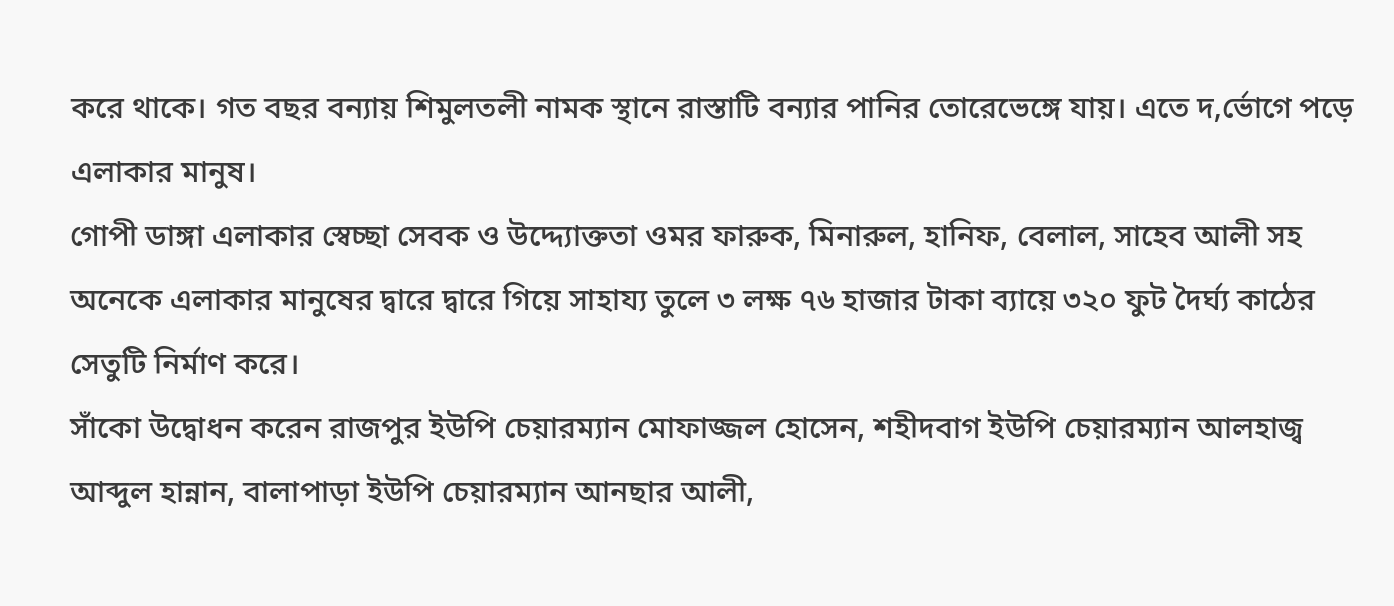করে থাকে। গত বছর বন্যায় শিমুলতলী নামক স্থানে রাস্তাটি বন্যার পানির তোরেভেঙ্গে যায়। এতে দ‚র্ভোগে পড়ে এলাকার মানুষ।
গোপী ডাঙ্গা এলাকার স্বেচ্ছা সেবক ও উদ্দ্যোক্ততা ওমর ফারুক, মিনারুল, হানিফ, বেলাল, সাহেব আলী সহ অনেকে এলাকার মানুষের দ্বারে দ্বারে গিয়ে সাহায্য তুলে ৩ লক্ষ ৭৬ হাজার টাকা ব্যায়ে ৩২০ ফুট দৈর্ঘ্য কাঠের সেতুটি নির্মাণ করে।
সাঁকো উদ্বোধন করেন রাজপুর ইউপি চেয়ারম্যান মোফাজ্জল হোসেন, শহীদবাগ ইউপি চেয়ারম্যান আলহাজ্ব আব্দুল হান্নান, বালাপাড়া ইউপি চেয়ারম্যান আনছার আলী,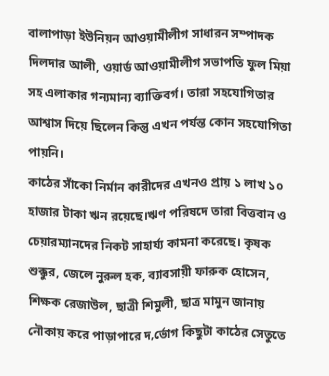বালাপাড়া ইউনিয়ন আওয়ামীলীগ সাধারন সম্পাদক দিলদার আলী, ওয়ার্ড আওয়ামীলীগ সভাপতি ফুল মিয়া সহ এলাকার গন্যমান্য ব্যাক্তিবর্গ। তারা সহযোগিতার আশ্বাস দিয়ে ছিলেন কিন্তু এখন পর্যন্ত কোন সহযোগিতা পায়নি।
কাঠের সাঁকো নির্মান কারীদের এখনও প্রায় ১ লাখ ১০ হাজার টাকা ঋন রয়েছে।ঋণ পরিষদে তারা বিত্তবান ও চেয়ারম্যানদের নিকট সাহার্য্য কামনা করেছে। কৃষক শুক্কুর, জেলে নুরুল হক, ব্যাবসায়ী ফারুক হোসেন, শিক্ষক রেজাউল, ছাত্রী শিমুলী, ছাত্র মামুন জানায় নৌকায় করে পাড়াপারে দ‚র্ভোগ কিছুটা কাঠের সেতুতে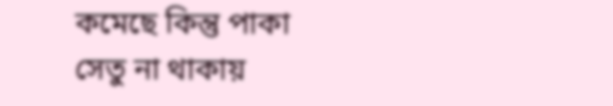কমেছে কিন্তু পাকা সেতু না থাকায়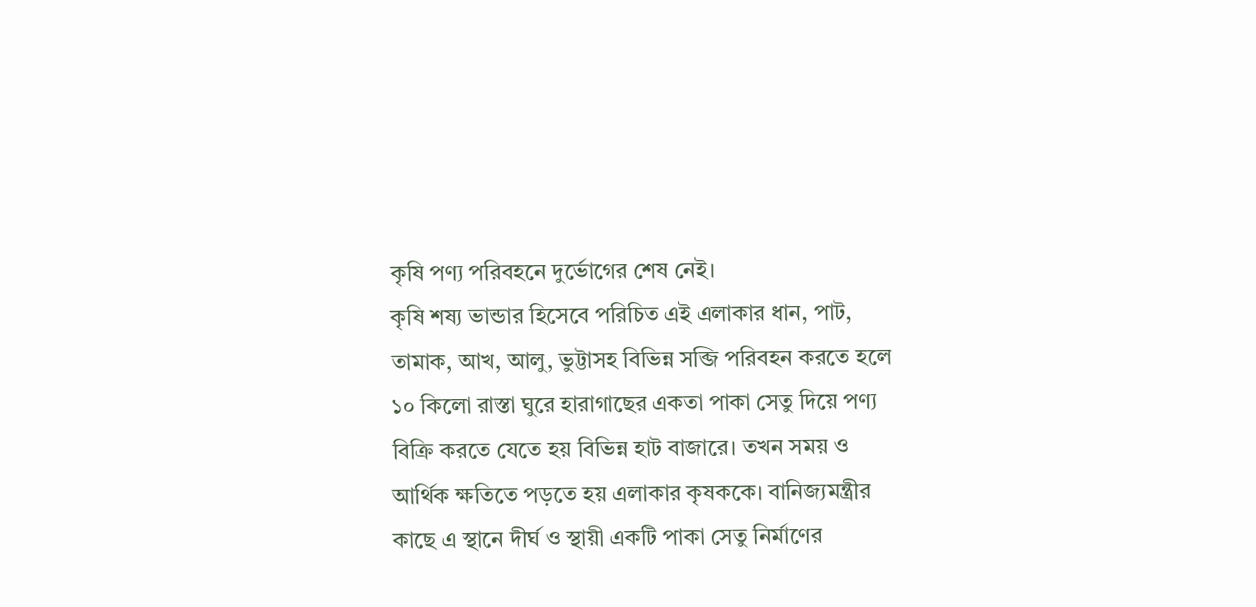কৃষি পণ্য পরিবহনে দুর্ভোগের শেষ নেই।
কৃষি শষ্য ভান্ডার হিসেবে পরিচিত এই এলাকার ধান, পাট, তামাক, আখ, আলু, ভুট্টাসহ বিভিন্ন সব্জি পরিবহন করতে হলে ১০ কিলো রাস্তা ঘুরে হারাগাছের একতা পাকা সেতু দিয়ে পণ্য বিক্রি করতে যেতে হয় বিভিন্ন হাট বাজারে। তখন সময় ও আর্থিক ক্ষতিতে পড়তে হয় এলাকার কৃষককে। বানিজ্যমন্ত্রীর কাছে এ স্থানে দীর্ঘ ও স্থায়ী একটি পাকা সেতু নির্মাণের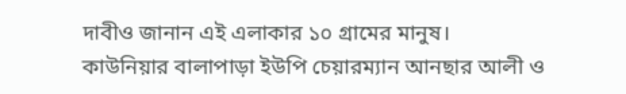দাবীও জানান এই এলাকার ১০ গ্রামের মানুষ।
কাউনিয়ার বালাপাড়া ইউপি চেয়ারম্যান আনছার আলী ও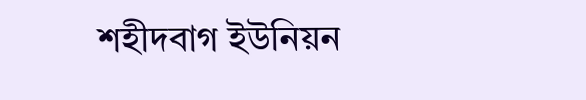শহীদবাগ ইউনিয়ন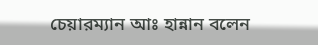চেয়ারম্যান আঃ হান্নান বলেন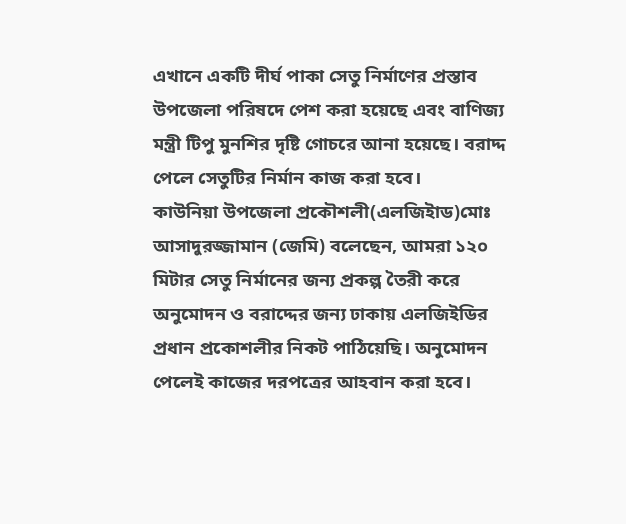এখানে একটি দীর্ঘ পাকা সেতু নির্মাণের প্রস্তাব উপজেলা পরিষদে পেশ করা হয়েছে এবং বাণিজ্য মন্ত্রী টিপু মুনশির দৃষ্টি গোচরে আনা হয়েছে। বরাদ্দ পেলে সেতুটির নির্মান কাজ করা হবে।
কাউনিয়া উপজেলা প্রকৌশলী(এলজিইাড)মোঃ আসাদুরজ্জামান (জেমি) বলেছেন, আমরা ১২০ মিটার সেতু নির্মানের জন্য প্রকল্প তৈরী করে অনুমোদন ও বরাদ্দের জন্য ঢাকায় এলজিইডির প্রধান প্রকোশলীর নিকট পাঠিয়েছি। অনুমোদন পেলেই কাজের দরপত্রের আহবান করা হবে।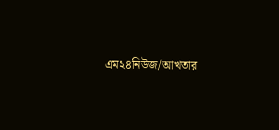এম২৪নিউজ/আখতার